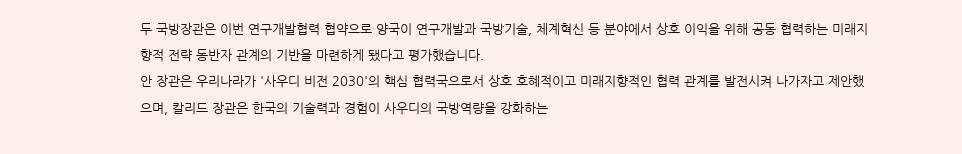두 국방장관은 이번 연구개발협력 협약으로 양국이 연구개발과 국방기술, 체계혁신 등 분야에서 상호 이익을 위해 공동 협력하는 미래지향적 전략 동반자 관계의 기반을 마련하게 됐다고 평가했습니다.
안 장관은 우리나라가 '사우디 비전 2030'의 핵심 협력국으로서 상호 호혜적이고 미래지향적인 협력 관계를 발전시켜 나가자고 제안했으며, 칼리드 장관은 한국의 기술력과 경험이 사우디의 국방역량을 강화하는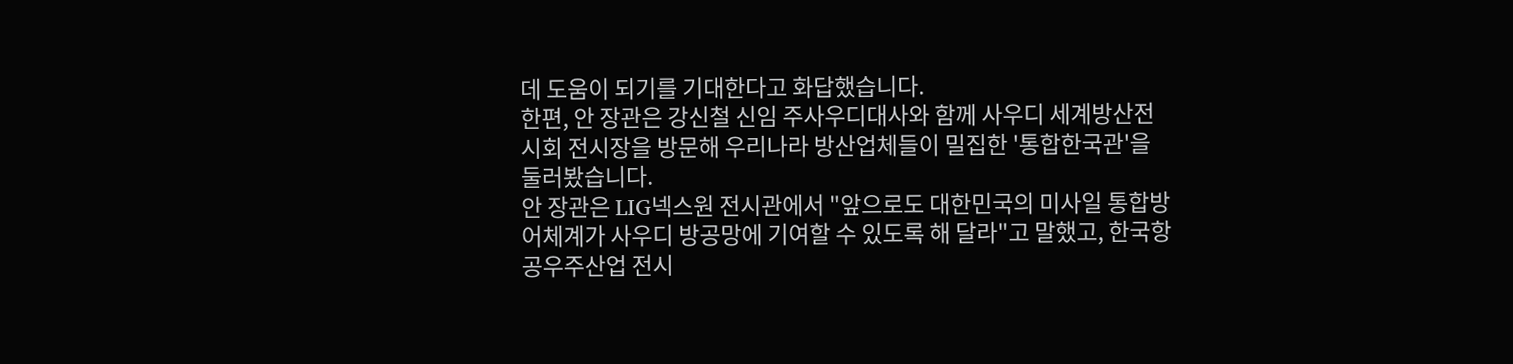데 도움이 되기를 기대한다고 화답했습니다.
한편, 안 장관은 강신철 신임 주사우디대사와 함께 사우디 세계방산전시회 전시장을 방문해 우리나라 방산업체들이 밀집한 '통합한국관'을 둘러봤습니다.
안 장관은 LIG넥스원 전시관에서 "앞으로도 대한민국의 미사일 통합방어체계가 사우디 방공망에 기여할 수 있도록 해 달라"고 말했고, 한국항공우주산업 전시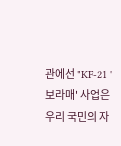관에선 "KF-21 '보라매' 사업은 우리 국민의 자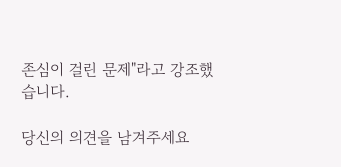존심이 걸린 문제"라고 강조했습니다.

당신의 의견을 남겨주세요